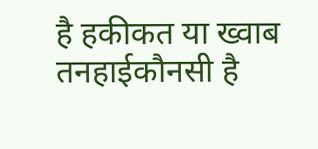है हकीकत या ख्वाब तनहाईकौनसी है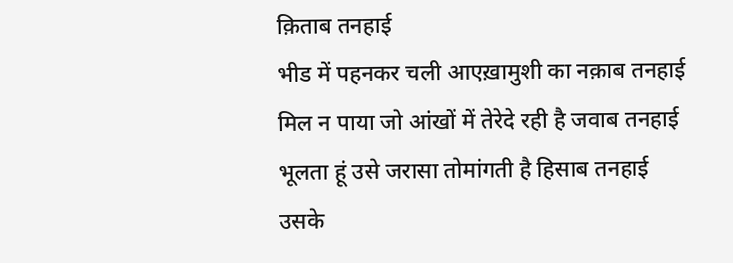क़िताब तनहाई
भीड में पहनकर चली आएख़ामुशी का नक़ाब तनहाई
मिल न पाया जो आंखों में तेरेदे रही है जवाब तनहाई
भूलता हूं उसे जरासा तोमांगती है हिसाब तनहाई
उसके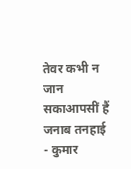तेवर कभी न जान सकाआपसीं हैं जनाब तनहाई
- कुमार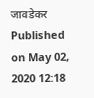जावडेकर
Published on May 02, 2020 12:18